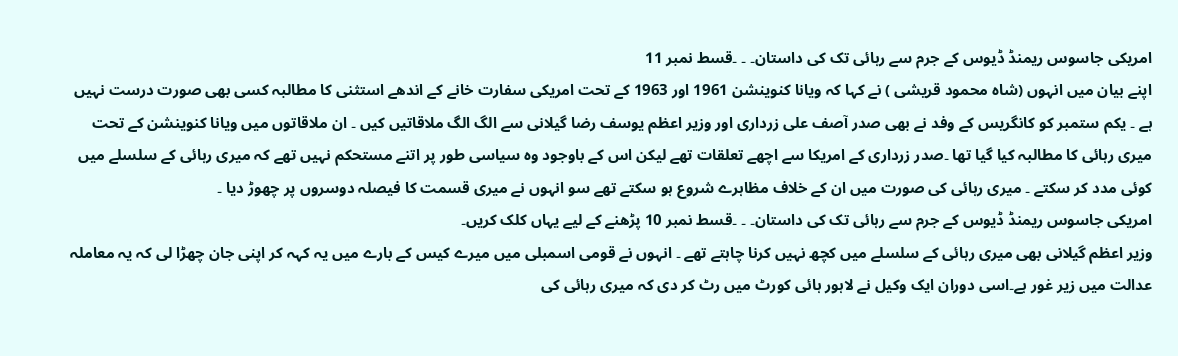امریکی جاسوس ریمنڈ ڈیوس کے جرم سے رہائی تک کی داستان۔ ۔ ۔قسط نمبر 11
اپنے بیان میں انہوں (شاہ محمود قریشی ) نے کہا کہ ویانا کنوینشن 1961 اور 1963 کے تحت امریکی سفارت خانے کے اندھے استثنی کا مطالبہ کسی بھی صورت درست نہیں ہے ۔ یکم ستمبر کو کانگریس کے وفد نے بھی صدر آصف علی زرداری اور وزیر اعظم یوسف رضا گیلانی سے الگ الگ ملاقاتیں کیں ۔ ان ملاقاتوں میں ویانا کنوینشن کے تحت میری رہائی کا مطالبہ کیا گیا تھا ۔صدر زرداری کے امریکا سے اچھے تعلقات تھے لیکن اس کے باوجود وہ سیاسی طور پر اتنے مستحکم نہیں تھے کہ میری رہائی کے سلسلے میں کوئی مدد کر سکتے ۔ میری رہائی کی صورت میں ان کے خلاف مظاہرے شروع ہو سکتے تھے سو انہوں نے میری قسمت کا فیصلہ دوسروں پر چھوڑ دیا ۔
امریکی جاسوس ریمنڈ ڈیوس کے جرم سے رہائی تک کی داستان۔ ۔ ۔قسط نمبر 10 پڑھنے کے لیے یہاں کلک کریں۔
وزیر اعظم گیلانی بھی میری رہائی کے سلسلے میں کچھ نہیں کرنا چاہتے تھے ۔ انہوں نے قومی اسمبلی میں میرے کیس کے بارے میں یہ کہہ کر اپنی جان چھڑا لی کہ یہ معاملہ عدالت میں زیر غور ہے۔اسی دوران ایک وکیل نے لاہور ہائی کورٹ میں رٹ کر دی کہ میری رہائی کی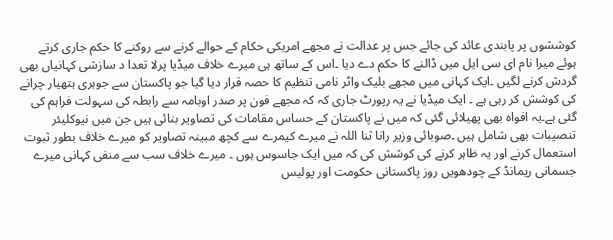کوششوں پر پابندی عائد کی جائے جس پر عدالت نے مجھے امریکی حکام کے حوالے کرنے سے روکنے کا حکم جاری کرتے ہوئے میرا نام ای سی ایل میں ڈالنے کا حکم دے دیا ۔اس کے ساتھ ہی میرے خلاف میڈیا پرلا تعدا د سازشی کہانیاں بھی گردش کرنے لگیں ۔ایک کہانی میں مجھے بلیک واٹر نامی تنظیم کا حصہ قرار دیا گیا جو پاکستان سے جوہری ہتھیار چرانے کی کوشش کر رہی ہے ۔ ایک میڈیا نے یہ رپورٹ جاری کہ کہ مجھے فون پر صدر اوبامہ سے رابطہ کی سہولت فراہم کی گئی ہے۔یہ افواہ بھی پھیلائی گئی کہ میں نے پاکستان کے حساس مقامات کی تصاویر بنائی ہیں جن میں نیوکلیئر تنصیبات بھی شامل ہیں ۔صوبائی وزیر رانا ثنا اللہ نے میرے کیمرے سے کچھ مبینہ تصاویر کو میرے خلاف بطور ثبوت استعمال کرنے اور یہ ظاہر کرنے کی کوشش کی کہ میں ایک جاسوس ہوں ۔ میرے خلاف سب سے منفی کہانی میرے جسمانی ریمانڈ کے چودھویں روز پاکستانی حکومت اور پولیس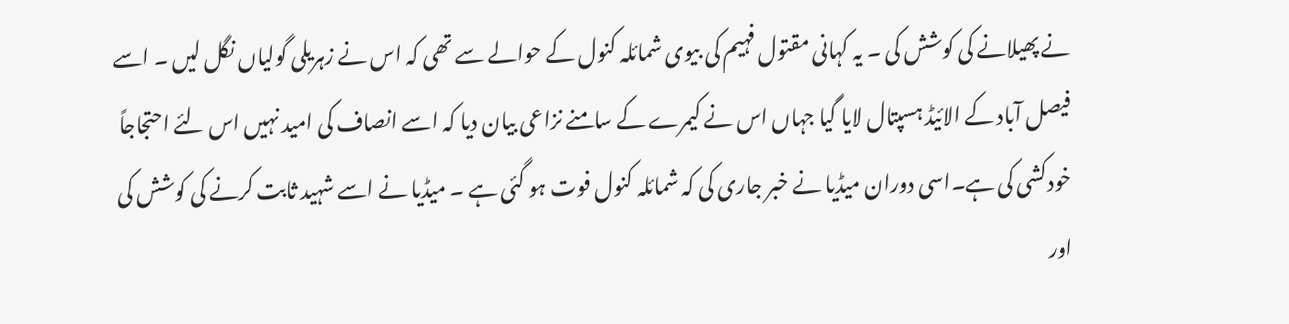نے پھیلانے کی کوشش کی ۔ یہ کہانی مقتول فہیم کی بیوی شمائلہ کنول کے حوالے سے تھی کہ اس نے زہریلی گولیاں نگل لیں ۔ اسے فیصل آباد کے الائیڈ ہسپتال لایا گیا جہاں اس نے کیمرے کے سامنے نزاعی بیان دیا کہ اسے انصاف کی امید نہیں اس لئے احتجاجاً خودکشی کی ہے۔اسی دوران میڈیا نے خبر جاری کی کہ شمائلہ کنول فوت ہو گئی ہے ۔ میڈیا نے اسے شہید ثابت کرنے کی کوشش کی اور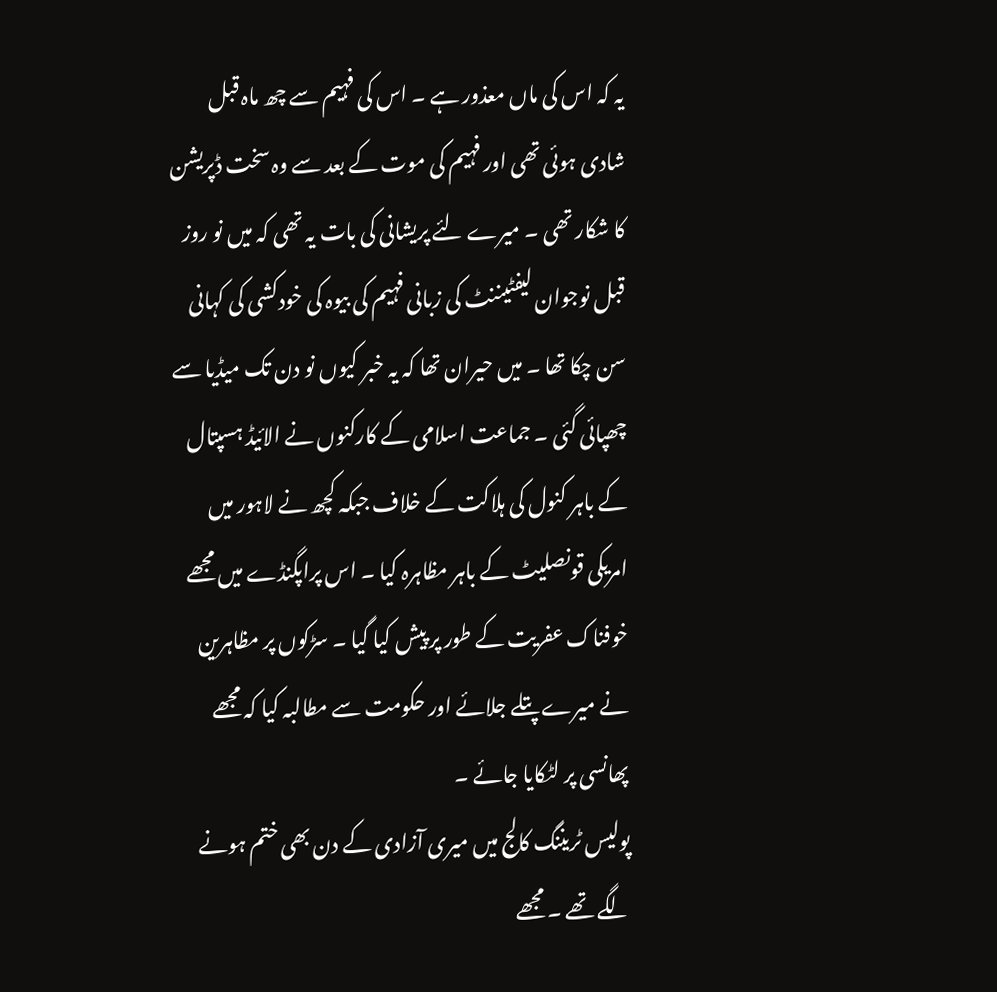یہ کہ اس کی ماں معذور ہے ۔ اس کی فہیم سے چھ ماہ قبل شادی ہوئی تھی اور فہیم کی موت کے بعد سے وہ سخت ڈپریشن کا شکار تھی ۔ میرے لئے پریشانی کی بات یہ تھی کہ میں نو روز قبل نوجوان لیفٹیننٹ کی زبانی فہیم کی بیوہ کی خودکشی کی کہانی سن چکا تھا ۔ میں حیران تھا کہ یہ خبر کیوں نو دن تک میڈیا سے چھپائی گئی ۔ جماعت اسلامی کے کارکنوں نے الائیڈ ہسپتال کے باہر کنول کی ہلاکت کے خلاف جبکہ کچھ نے لاہور میں امریکی قونصلیٹ کے باہر مظاہرہ کیا ۔ اس پراپگنڈے میں مجھے خوفناک عفریت کے طور پر پیش کیا گیا ۔ سڑکوں پر مظاہرین نے میرے پتلے جلائے اور حکومت سے مطالبہ کیا کہ مجھے پھانسی پر لٹکایا جائے ۔
پولیس ٹریننگ کالج میں میری آزادی کے دن بھی ختم ہونے لگے تھے ۔ مجھے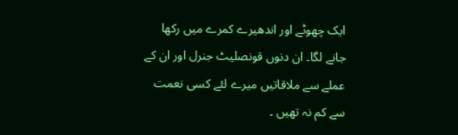ایک چھوٹے اور اندھیرے کمرے میں رکھا جانے لگا۔ ان دنوں قونصلیٹ جنرل اور ان کے عملے سے ملاقاتیں میرے لئے کسی نعمت سے کم نہ تھیں ۔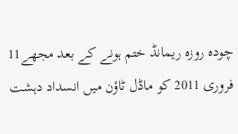چودہ روزہ ریمانڈ ختم ہونے کے بعد مجھے11 فروری 2011 کو ماڈل ٹاؤن میں انسداد دہشت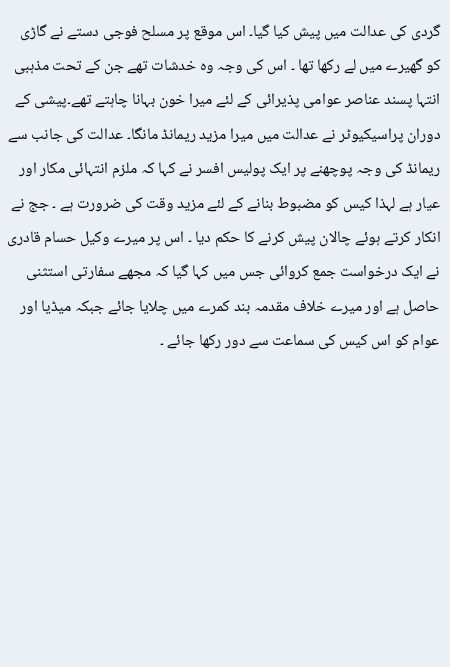گردی کی عدالت میں پیش کیا گیا۔ اس موقع پر مسلح فوجی دستے نے گاڑی کو گھیرے میں لے رکھا تھا ۔ اس کی وجہ وہ خدشات تھے جن کے تحت مذہبی انتہا پسند عناصر عوامی پذیرائی کے لئے میرا خون بہانا چاہتے تھے۔پیشی کے دوران پراسیکیوٹر نے عدالت میں میرا مزید ریمانڈ مانگا۔ عدالت کی جانب سے ریمانڈ کی وجہ پوچھنے پر ایک پولیس افسر نے کہا کہ ملزم انتہائی مکار اور عیار ہے لہذا کیس کو مضبوط بنانے کے لئے مزید وقت کی ضرورت ہے ۔ جج نے انکار کرتے ہوئے چالان پیش کرنے کا حکم دیا ۔ اس پر میرے وکیل حسام قادری نے ایک درخواست جمع کروائی جس میں کہا گیا کہ مجھے سفارتی استثنی حاصل ہے اور میرے خلاف مقدمہ بند کمرے میں چلایا جائے جبکہ میڈیا اور عوام کو اس کیس کی سماعت سے دور رکھا جائے ۔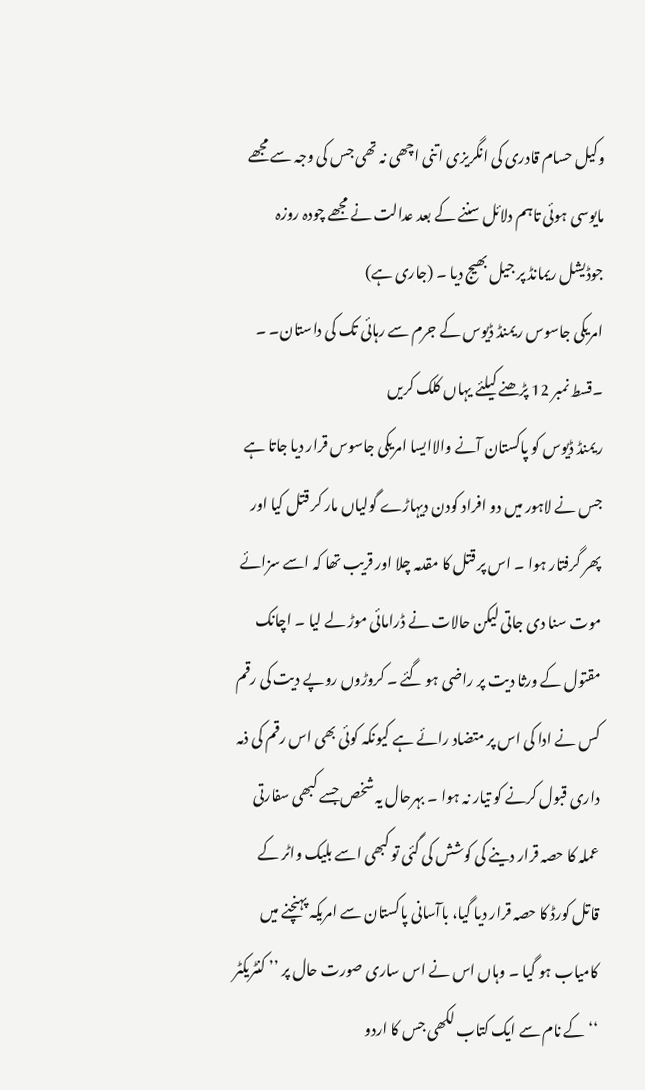وکیل حسام قادری کی انگریزی اتنی اچھی نہ تھی جس کی وجہ سے مجھے مایوسی ہوئی تاہم دلائل سننے کے بعد عدالت نے مجھے چودہ روزہ جوڈیشل ریمانڈ پر جیل بھیج دیا ۔ (جاری ہے)
امریکی جاسوس ریمنڈ ڈیوس کے جرم سے رہائی تک کی داستان۔ ۔ ۔قسط نمبر 12 پڑھنے کیلئے یہاں کلک کریں
ریمنڈ ڈیوس کو پاکستان آنے والاایسا امریکی جاسوس قرار دیا جاتا ہے جس نے لاہور میں دو افراد کودن دیہاڑے گولیاں مار کر قتل کیا اور پھر گرفتار ہوا ۔ اس پر قتل کا مقدمہ چلا اور قریب تھا کہ اسے سزائے موت سنا دی جاتی لیکن حالات نے ڈرامائی موڑ لے لیا ۔ اچانک مقتول کے ورثا دیت پر راضی ہو گئے ۔ کروڑوں روپے دیت کی رقم کس نے ادا کی اس پر متضاد رائے ہے کیونکہ کوئی بھی اس رقم کی ذمہ داری قبول کرنے کو تیار نہ ہوا ۔ بہرحال یہ شخص جسے کبھی سفارتی عملہ کا حصہ قرار دینے کی کوشش کی گئی تو کبھی اسے بلیک واٹر کے قاتل کورڈ کا حصہ قرار دیا گیا، باآسانی پاکستان سے امریکہ پہنچنے میں کامیاب ہو گیا ۔ وہاں اس نے اس ساری صورت حال پر ’’ کنٹریکٹر ‘‘کے نام سے ایک کتاب لکھی جس کا اردو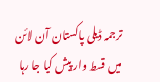ترجمہ ڈیلی پاکستان آن لائن میں قسط وار پیش کیا جا رہا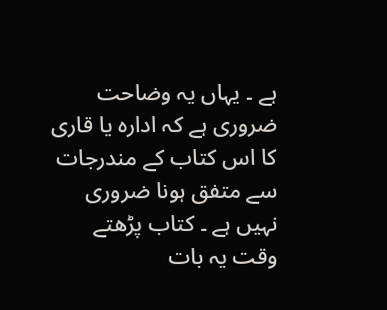ہے ۔ یہاں یہ وضاحت ضروری ہے کہ ادارہ یا قاری کا اس کتاب کے مندرجات سے متفق ہونا ضروری نہیں ہے ۔ کتاب پڑھتے وقت یہ بات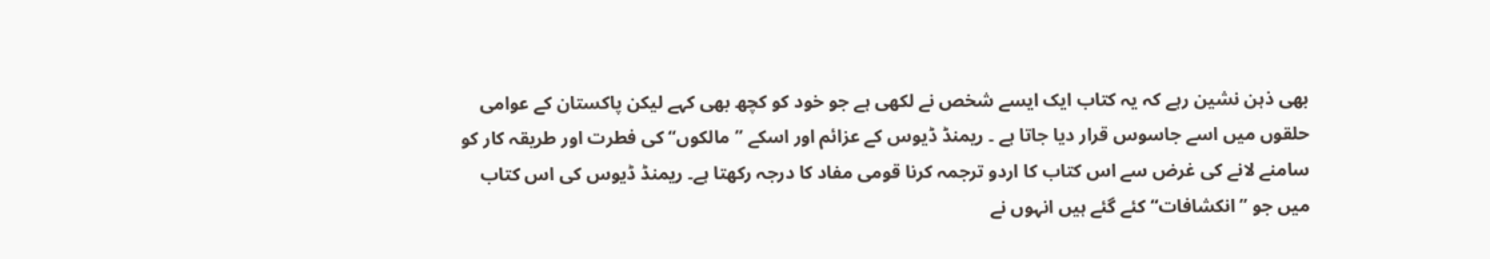بھی ذہن نشین رہے کہ یہ کتاب ایک ایسے شخص نے لکھی ہے جو خود کو کچھ بھی کہے لیکن پاکستان کے عوامی حلقوں میں اسے جاسوس قرار دیا جاتا ہے ۔ ریمنڈ ڈیوس کے عزائم اور اسکے ’’مالکوں‘‘ کی فطرت اور طریقہ کار کو سامنے لانے کی غرض سے اس کتاب کا اردو ترجمہ کرنا قومی مفاد کا درجہ رکھتا ہے۔ ریمنڈ ڈیوس کی اس کتاب میں جو ’’انکشافات‘‘ کئے گئے ہیں انہوں نے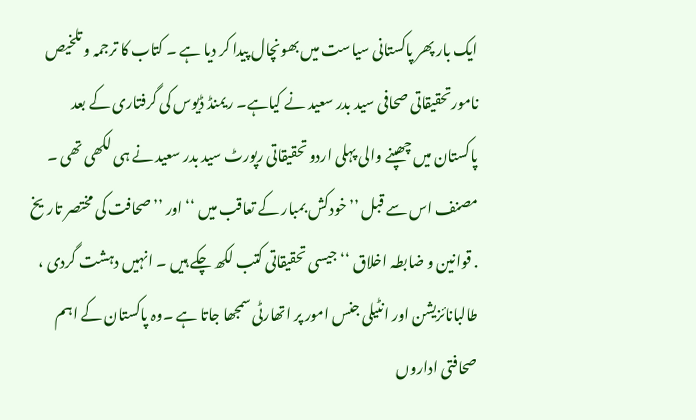ایک بار پھر پاکستانی سیاست میں بھونچال پیدا کر دیا ہے ۔ کتاب کا ترجمہ و تلخیص نامورتحقیقاتی صحافی سید بدر سعید نے کیاہے۔ ریمنڈ ڈیوس کی گرفتاری کے بعد پاکستان میں چھپنے والی پہلی اردو تحقیقاتی رپورٹ سید بدر سعید نے ہی لکھی تھی ۔ مصنف اس سے قبل ’’خودکش بمبار کے تعاقب میں ‘‘ اور ’’صحافت کی مختصر تاریخ . قوانین و ضابطہ اخلاق ‘‘ جیسی تحقیقاتی کتب لکھ چکے ہیں ۔ انہیں دہشت گردی ، طالبانائزیشن اور انٹیلی جنس امور پر اتھارٹی سمجھا جاتا ہے ۔وہ پاکستان کے اہم صحافتی اداروں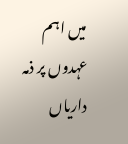میں اہم عہدوں پر ذمہ داریاں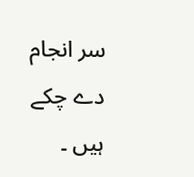سر انجام دے چکے ہیں ۔